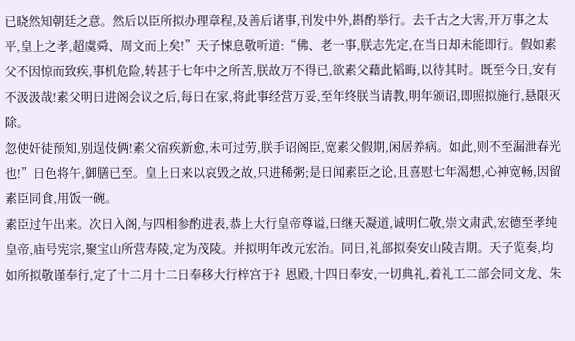已晓然知朝廷之意。然后以臣所拟办理章程,及善后诸事,刊发中外,斟酌举行。去千古之大害,开万事之太平,皇上之孝,超虞舜、周文而上矣!”天子悚息敬听道:“佛、老一事,朕志先定,在当日却未能即行。假如素父不因惊而致疾,事机危险,转甚于七年中之所苦,朕故万不得已,欲素父藉此韬晦,以待其时。既至今日,安有不汲汲哉!素父明日进阁会议之后,每日在家,将此事经营万妥,至年终朕当请教,明年颁诏,即照拟施行,悬限灭除。
忽使奸徒预知,别逞伎俩!素父宿疾新愈,未可过劳,朕手诏阁臣,宽素父假期,闲居养病。如此,则不至漏泄春光也!”日色将午,御膳已至。皇上日来以哀毁之故,只进稀粥;是日闻素臣之论,且喜慰七年渴想,心神宽畅,因留素臣同食,用饭一碗。
素臣过午出来。次日入阁,与四相参酌进表,恭上大行皇帝尊谥,曰继天凝道,诚明仁敬,崇文肃武,宏德至孝纯皇帝,庙号宪宗,聚宝山所营寿陵,定为茂陵。并拟明年改元宏治。同日,礼部拟奏安山陵吉期。天子览奏,均如所拟敬谨奉行,定了十二月十二日奉移大行梓宫于礻恩殿,十四日奉安,一切典礼,着礼工二部会同文龙、朱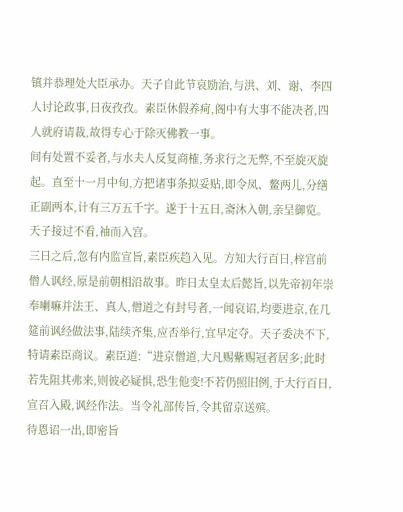镇并恭理处大臣承办。天子自此节哀励治,与洪、刘、谢、李四人讨论政事,日夜孜孜。素臣休假养疴,阁中有大事不能决者,四人就府请裁,故得专心于除灭佛教一事。
间有处置不妥者,与水夫人反复商榷,务求行之无弊,不至旋灭旋起。直至十一月中旬,方把诸事条拟妥贴,即令凤、鳌两儿,分缮正副两本,计有三万五千字。遂于十五日,斋沐入朝,亲呈御览。天子接过不看,袖而入宫。
三日之后,忽有内监宣旨,素臣疾趋入见。方知大行百日,梓宫前僧人讽经,原是前朝相沿故事。昨日太皇太后懿旨,以先帝初年崇奉喇嘛并法王、真人,僧道之有封号者,一闻哀诏,均要进京,在几筵前讽经做法事,陆续齐集,应否举行,宜早定夺。天子委决不下,特请素臣商议。素臣道:“进京僧道,大凡赐紫赐冠者居多;此时若先阻其弗来,则彼必疑惧,恐生他变!不若仍照旧例,于大行百日,宣召入殿,讽经作法。当令礼部传旨,令其留京送殡。
待恩诏一出,即密旨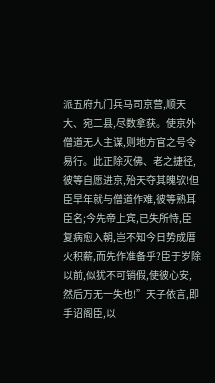派五府九门兵马司京营,顺天大、宛二县,尽数拿获。使京外僧道无人主谋,则地方官之号令易行。此正除灭佛、老之捷径,彼等自愿进京,殆天夺其魄欤!但臣早年就与僧道作难,彼等熟耳臣名;今先帝上宾,已失所恃,臣复病愈入朝,岂不知今日势成厝火积薪,而先作准备乎?臣于岁除以前,似犹不可销假,使彼心安,然后万无一失也!”天子依言,即手诏阁臣,以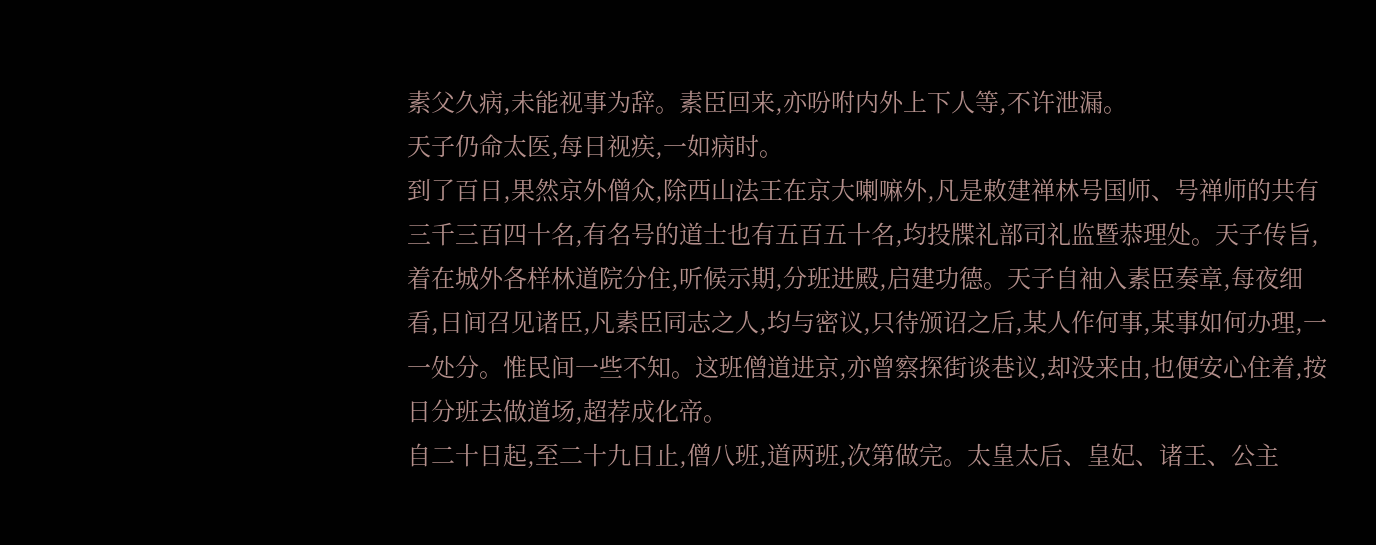素父久病,未能视事为辞。素臣回来,亦吩咐内外上下人等,不许泄漏。
天子仍命太医,每日视疾,一如病时。
到了百日,果然京外僧众,除西山法王在京大喇嘛外,凡是敕建禅林号国师、号禅师的共有三千三百四十名,有名号的道士也有五百五十名,均投牒礼部司礼监暨恭理处。天子传旨,着在城外各样林道院分住,听候示期,分班进殿,启建功德。天子自袖入素臣奏章,每夜细看,日间召见诸臣,凡素臣同志之人,均与密议,只待颁诏之后,某人作何事,某事如何办理,一一处分。惟民间一些不知。这班僧道进京,亦曾察探街谈巷议,却没来由,也便安心住着,按日分班去做道场,超荐成化帝。
自二十日起,至二十九日止,僧八班,道两班,次第做完。太皇太后、皇妃、诸王、公主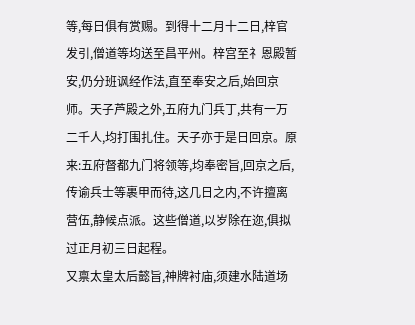等,每日俱有赏赐。到得十二月十二日,梓官发引,僧道等均送至昌平州。梓宫至礻恩殿暂安,仍分班讽经作法,直至奉安之后,始回京师。天子芦殿之外,五府九门兵丁,共有一万二千人,均打围扎住。天子亦于是日回京。原来:五府督都九门将领等,均奉密旨,回京之后,传谕兵士等裹甲而待,这几日之内,不许擅离营伍,静候点派。这些僧道,以岁除在迩,俱拟过正月初三日起程。
又禀太皇太后懿旨,神牌衬庙,须建水陆道场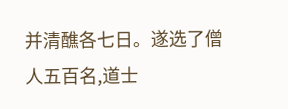并清醮各七日。遂选了僧人五百名,道士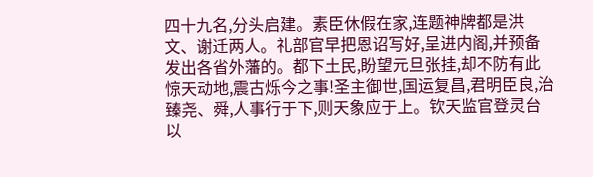四十九名,分头启建。素臣休假在家,连题神牌都是洪文、谢迁两人。礼部官早把恩诏写好,呈进内阁,并预备发出各省外藩的。都下土民,盼望元旦张挂,却不防有此惊天动地,震古烁今之事!圣主御世,国运复昌,君明臣良,治臻尧、舜,人事行于下,则天象应于上。钦天监官登灵台以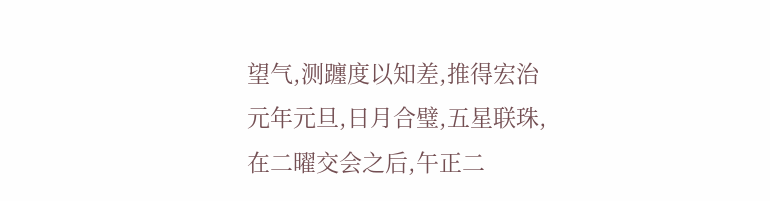望气,测躔度以知差,推得宏治元年元旦,日月合璧,五星联珠,在二曜交会之后,午正二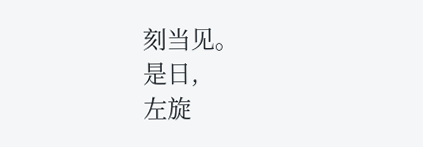刻当见。
是日,
左旋